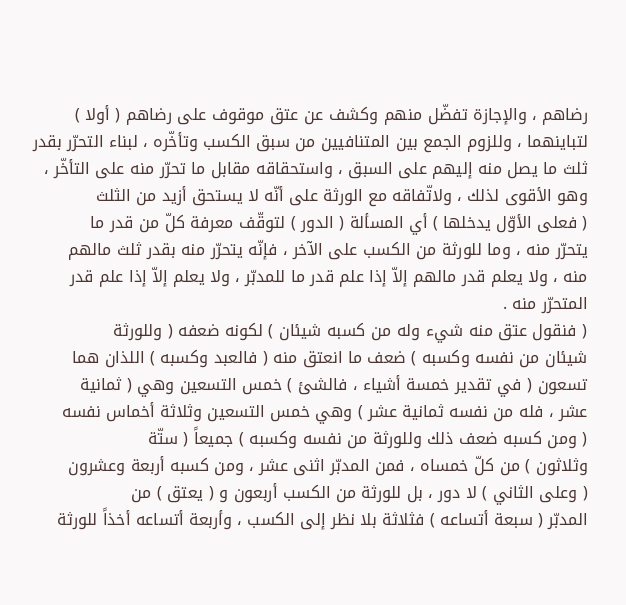رضاهم ، والإجازة تفضّل منهم وكشف عن عتق موقوف على رضاهم ( أولا )
لتباينهما ، وللزوم الجمع بين المتنافيين من سبق الكسب وتأخّره ، لبناء التحرّر بقدر
ثلث ما يصل منه إليهم على السبق ، واستحقاقه مقابل ما تحرّر منه على التأخّر ،
وهو الأقوى لذلك ، ولاتّفاقه مع الورثة على أنّه لا يستحق أزيد من الثلث
( فعلى الأوّل يدخلها ) أي المسألة ( الدور ) لتوقّف معرفة كلّ من قدر ما
يتحرّر منه ، وما للورثة من الكسب على الآخر ، فإنّه يتحرّر منه بقدر ثلث مالهم
منه ، ولا يعلم قدر مالهم إلاّ إذا علم قدر ما للمدبّر ، ولا يعلم إلاّ إذا علم قدر
المتحرّر منه .
( فنقول عتق منه شيء وله من كسبه شيئان ) لكونه ضعفه ( وللورثة
شيئان من نفسه وكسبه ) ضعف ما انعتق منه ( فالعبد وكسبه ) اللذان هما
تسعون ( في تقدير خمسة أشياء ، فالشئ ) خمس التسعين وهي ( ثمانية
عشر ، فله من نفسه ثمانية عشر ) وهي خمس التسعين وثلاثة أخماس نفسه
( ومن كسبه ضعف ذلك وللورثة من نفسه وكسبه ) جميعاً ( ستّة
وثلاثون ) من كلّ خمساه ، فمن المدبّر اثنى عشر ، ومن كسبه أربعة وعشرون
( وعلى الثاني ) لا دور ، بل للورثة من الكسب أربعون و ( يعتق ) من
المدبّر ( سبعة أتساعه ) فثلاثة بلا نظر إلى الكسب ، وأربعة أتساعه أخذاً للورثة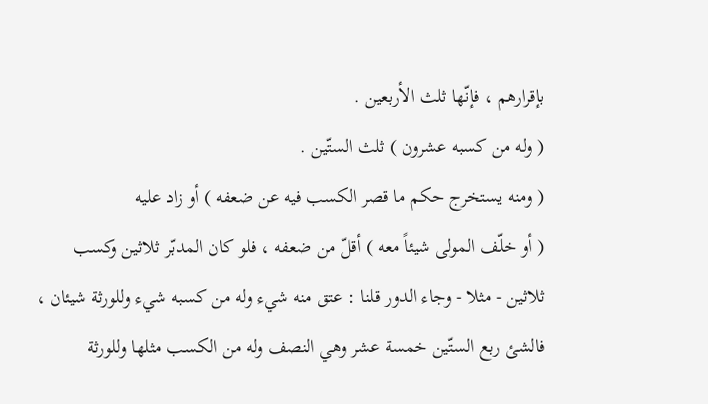بإقرارهم ، فإنّها ثلث الأربعين .
( وله من كسبه عشرون ) ثلث الستّين .
( ومنه يستخرج حكم ما قصر الكسب فيه عن ضعفه ) أو زاد عليه
( أو خلّف المولى شيئاً معه ) أقلّ من ضعفه ، فلو كان المدبّر ثلاثين وكسب
ثلاثين - مثلا - وجاء الدور قلنا : عتق منه شيء وله من كسبه شيء وللورثة شيئان ،
فالشئ ربع الستّين خمسة عشر وهي النصف وله من الكسب مثلها وللورثة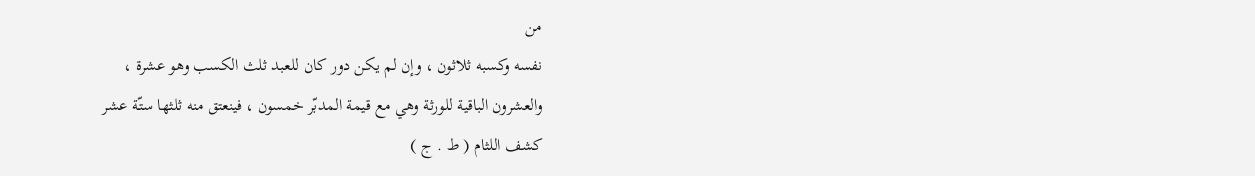من
نفسه وكسبه ثلاثون ، وإن لم يكن دور كان للعبد ثلث الكسب وهو عشرة ،
والعشرون الباقية للورثة وهي مع قيمة المدبّر خمسون ، فينعتق منه ثلثها ستّة عشر
كشف اللثام ( ط . ج )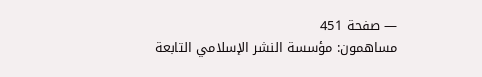— صفحة 451
مساهمون: مؤسسة النشر الإسلامي التابعة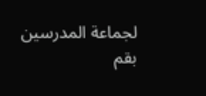لجماعة المدرسين بقم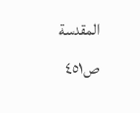المقدسة
ص٤٥١